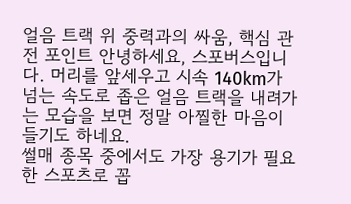얼음 트랙 위 중력과의 싸움, 핵심 관전 포인트 안녕하세요, 스포버스입니다. 머리를 앞세우고 시속 140km가 넘는 속도로 좁은 얼음 트랙을 내려가는 모습을 보면 정말 아찔한 마음이 들기도 하네요.
썰매 종목 중에서도 가장 용기가 필요한 스포츠로 꼽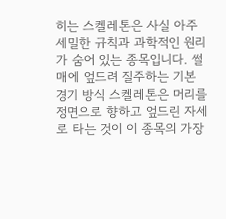히는 스켈레톤은 사실 아주 세밀한 규칙과 과학적인 원리가 숨어 있는 종목입니다. 썰매에 엎드려 질주하는 기본 경기 방식 스켈레톤은 머리를 정면으로 향하고 엎드린 자세로 타는 것이 이 종목의 가장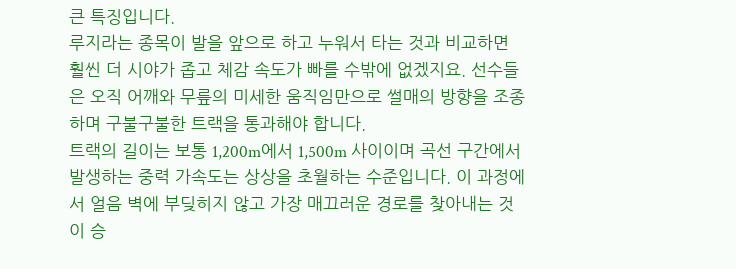큰 특징입니다.
루지라는 종목이 발을 앞으로 하고 누워서 타는 것과 비교하면 훨씬 더 시야가 좁고 체감 속도가 빠를 수밖에 없겠지요. 선수들은 오직 어깨와 무릎의 미세한 움직임만으로 썰매의 방향을 조종하며 구불구불한 트랙을 통과해야 합니다.
트랙의 길이는 보통 1,200m에서 1,500m 사이이며 곡선 구간에서 발생하는 중력 가속도는 상상을 초월하는 수준입니다. 이 과정에서 얼음 벽에 부딪히지 않고 가장 매끄러운 경로를 찾아내는 것이 승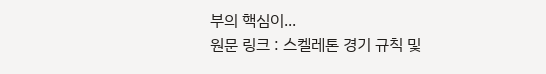부의 핵심이...
원문 링크 : 스켈레톤 경기 규칙 및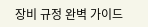장비 규정 완벽 가이드